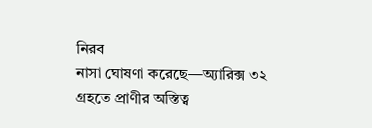নিরব
নাসা ঘোষণা করেছে—অ্যারিক্স ৩২ গ্রহতে প্রাণীর অস্তিত্ব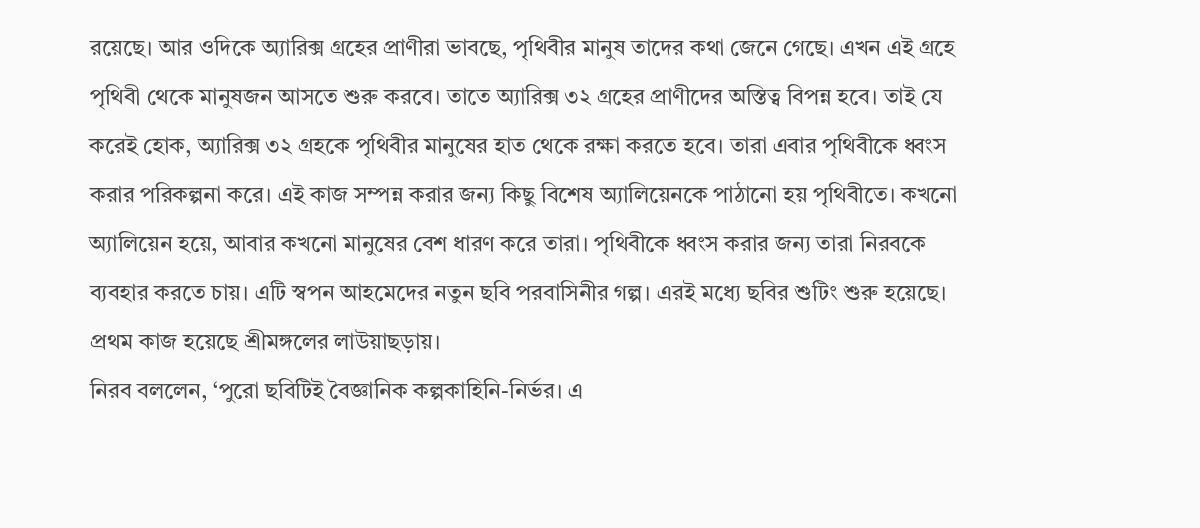রয়েছে। আর ওদিকে অ্যারিক্স গ্রহের প্রাণীরা ভাবছে, পৃথিবীর মানুষ তাদের কথা জেনে গেছে। এখন এই গ্রহে পৃথিবী থেকে মানুষজন আসতে শুরু করবে। তাতে অ্যারিক্স ৩২ গ্রহের প্রাণীদের অস্তিত্ব বিপন্ন হবে। তাই যে করেই হোক, অ্যারিক্স ৩২ গ্রহকে পৃথিবীর মানুষের হাত থেকে রক্ষা করতে হবে। তারা এবার পৃথিবীকে ধ্বংস করার পরিকল্পনা করে। এই কাজ সম্পন্ন করার জন্য কিছু বিশেষ অ্যালিয়েনকে পাঠানো হয় পৃথিবীতে। কখনো অ্যালিয়েন হয়ে, আবার কখনো মানুষের বেশ ধারণ করে তারা। পৃথিবীকে ধ্বংস করার জন্য তারা নিরবকে ব্যবহার করতে চায়। এটি স্বপন আহমেদের নতুন ছবি পরবাসিনীর গল্প। এরই মধ্যে ছবির শুটিং শুরু হয়েছে। প্রথম কাজ হয়েছে শ্রীমঙ্গলের লাউয়াছড়ায়।
নিরব বললেন, ‘পুরো ছবিটিই বৈজ্ঞানিক কল্পকাহিনি-নির্ভর। এ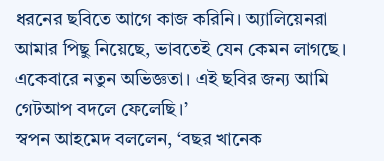ধরনের ছবিতে আগে কাজ করিনি। অ্যালিয়েনরা আমার পিছু নিয়েছে, ভাবতেই যেন কেমন লাগছে। একেবারে নতুন অভিজ্ঞতা। এই ছবির জন্য আমি গেটআপ বদলে ফেলেছি।’
স্বপন আহমেদ বললেন, ‘বছর খানেক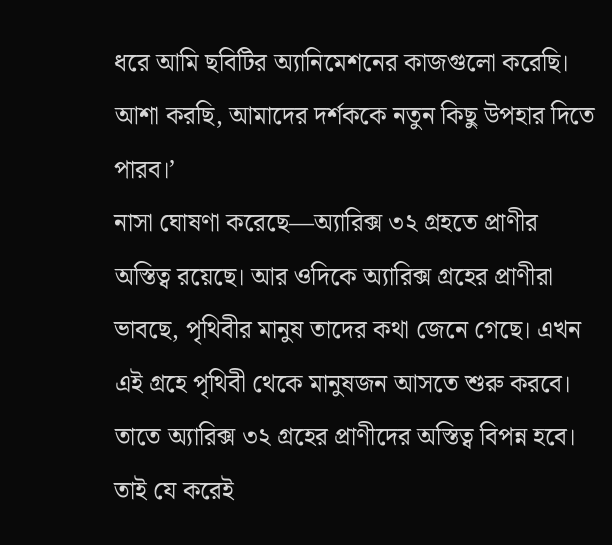ধরে আমি ছবিটির অ্যানিমেশনের কাজগুলো করেছি। আশা করছি, আমাদের দর্শককে নতুন কিছু উপহার দিতে পারব।’
নাসা ঘোষণা করেছে—অ্যারিক্স ৩২ গ্রহতে প্রাণীর অস্তিত্ব রয়েছে। আর ওদিকে অ্যারিক্স গ্রহের প্রাণীরা ভাবছে, পৃথিবীর মানুষ তাদের কথা জেনে গেছে। এখন এই গ্রহে পৃথিবী থেকে মানুষজন আসতে শুরু করবে। তাতে অ্যারিক্স ৩২ গ্রহের প্রাণীদের অস্তিত্ব বিপন্ন হবে। তাই যে করেই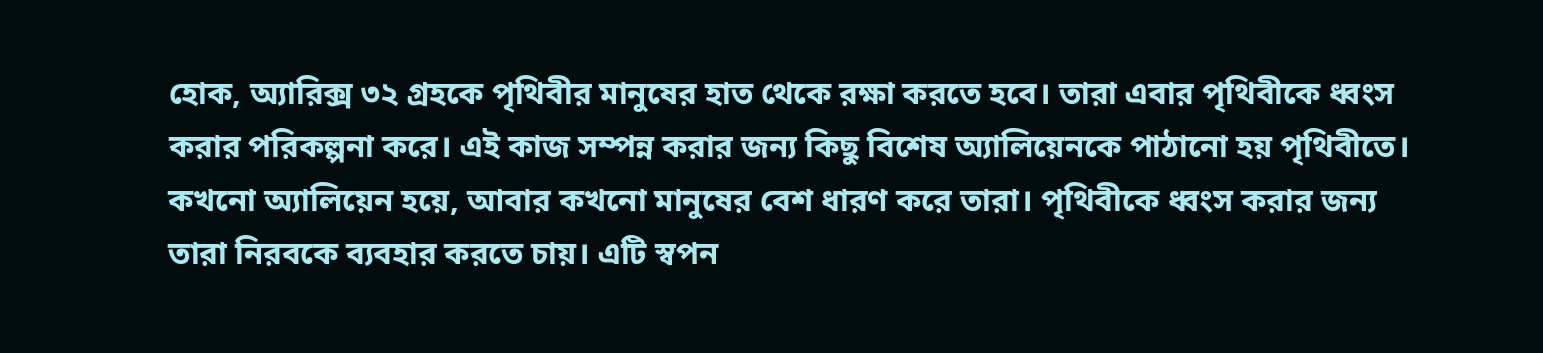হোক, অ্যারিক্স ৩২ গ্রহকে পৃথিবীর মানুষের হাত থেকে রক্ষা করতে হবে। তারা এবার পৃথিবীকে ধ্বংস করার পরিকল্পনা করে। এই কাজ সম্পন্ন করার জন্য কিছু বিশেষ অ্যালিয়েনকে পাঠানো হয় পৃথিবীতে। কখনো অ্যালিয়েন হয়ে, আবার কখনো মানুষের বেশ ধারণ করে তারা। পৃথিবীকে ধ্বংস করার জন্য তারা নিরবকে ব্যবহার করতে চায়। এটি স্বপন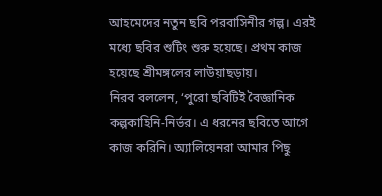আহমেদের নতুন ছবি পরবাসিনীর গল্প। এরই মধ্যে ছবির শুটিং শুরু হয়েছে। প্রথম কাজ হয়েছে শ্রীমঙ্গলের লাউয়াছড়ায়।
নিরব বললেন, ‘পুরো ছবিটিই বৈজ্ঞানিক কল্পকাহিনি-নির্ভর। এ ধরনের ছবিতে আগে কাজ করিনি। অ্যালিয়েনরা আমার পিছু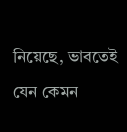নিয়েছে, ভাবতেই যেন কেমন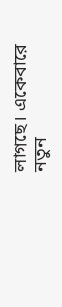লাগছে। একেবারে নতুন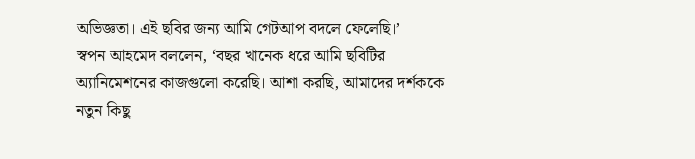অভিজ্ঞতা। এই ছবির জন্য আমি গেটআপ বদলে ফেলেছি।’
স্বপন আহমেদ বললেন, ‘বছর খানেক ধরে আমি ছবিটির অ্যানিমেশনের কাজগুলো করেছি। আশা করছি, আমাদের দর্শককে নতুন কিছু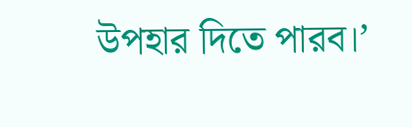উপহার দিতে পারব।’